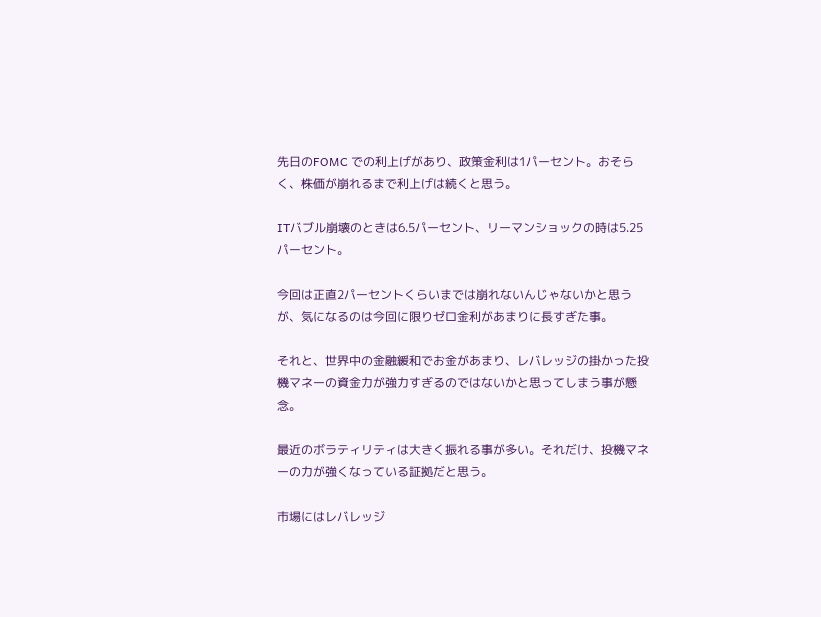先日のFOMC での利上げがあり、政策金利は1パーセント。おそらく、株価が崩れるまで利上げは続くと思う。

ITバブル崩壊のときは6.5パーセント、リーマンショックの時は5.25パーセント。

今回は正直2パーセントくらいまでは崩れないんじゃないかと思うが、気になるのは今回に限りゼロ金利があまりに長すぎた事。

それと、世界中の金融緩和でお金があまり、レバレッジの掛かった投機マネーの資金力が強力すぎるのではないかと思ってしまう事が懸念。

最近のボラティリティは大きく振れる事が多い。それだけ、投機マネーの力が強くなっている証拠だと思う。

市場にはレバレッジ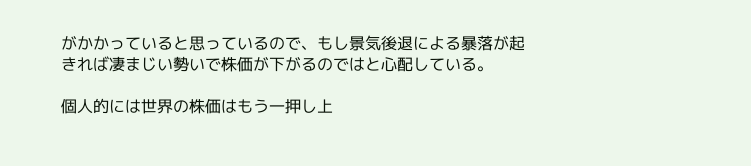がかかっていると思っているので、もし景気後退による暴落が起きれば凄まじい勢いで株価が下がるのではと心配している。

個人的には世界の株価はもう一押し上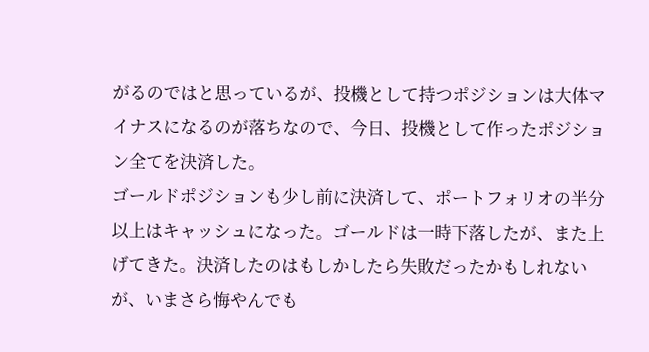がるのではと思っているが、投機として持つポジションは大体マイナスになるのが落ちなので、今日、投機として作ったポジション全てを決済した。
ゴールドポジションも少し前に決済して、ポートフォリオの半分以上はキャッシュになった。ゴールドは一時下落したが、また上げてきた。決済したのはもしかしたら失敗だったかもしれないが、いまさら悔やんでも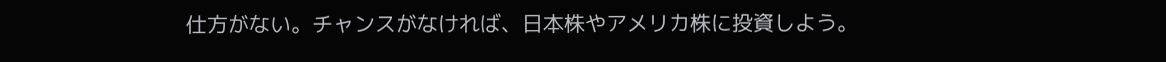仕方がない。チャンスがなければ、日本株やアメリカ株に投資しよう。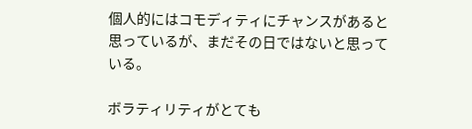個人的にはコモディティにチャンスがあると思っているが、まだその日ではないと思っている。

ボラティリティがとても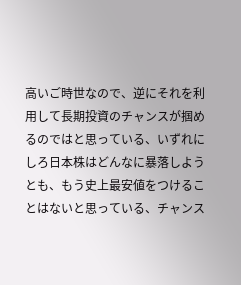高いご時世なので、逆にそれを利用して長期投資のチャンスが掴めるのではと思っている、いずれにしろ日本株はどんなに暴落しようとも、もう史上最安値をつけることはないと思っている、チャンス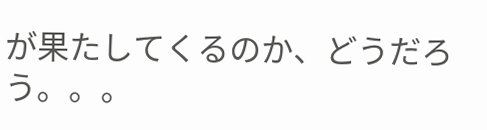が果たしてくるのか、どうだろう。。。